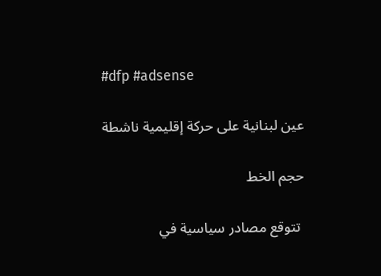#dfp #adsense

عين لبنانية على حركة إقليمية ناشطة

حجم الخط

 تتوقع مصادر سياسية في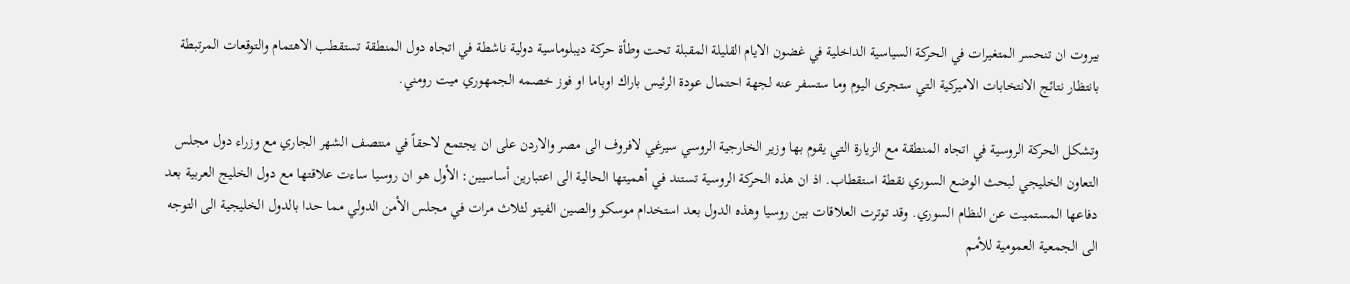بيروت ان تنحسر المتغيرات في الحركة السياسية الداخلية في غضون الايام القليلة المقبلة تحت وطأة حركة ديبلوماسية دولية ناشطة في اتجاه دول المنطقة تستقطب الاهتمام والتوقعات المرتبطة بانتظار نتائج الانتخابات الاميركية التي ستجرى اليوم وما ستسفر عنه لجهة احتمال عودة الرئيس باراك اوباما او فوز خصمه الجمهوري ميت رومني.

وتشكل الحركة الروسية في اتجاه المنطقة مع الزيارة التي يقوم بها وزير الخارجية الروسي سيرغي لافروف الى مصر والاردن على ان يجتمع لاحقاً في منتصف الشهر الجاري مع وزراء دول مجلس التعاون الخليجي لبحث الوضع السوري نقطة استقطاب. اذ ان هذه الحركة الروسية تستند في أهميتها الحالية الى اعتبارين أساسيين: الأول هو ان روسيا ساءت علاقتها مع دول الخليج العربية بعد دفاعها المستميت عن النظام السوري. وقد توترت العلاقات بين روسيا وهذه الدول بعد استخدام موسكو والصين الفيتو لثلاث مرات في مجلس الأمن الدولي مما حدا بالدول الخليجية الى التوجه الى الجمعية العمومية للأمم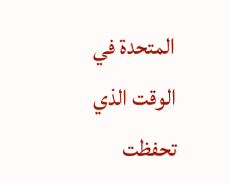المتحدة في الوقت الذي تحفظت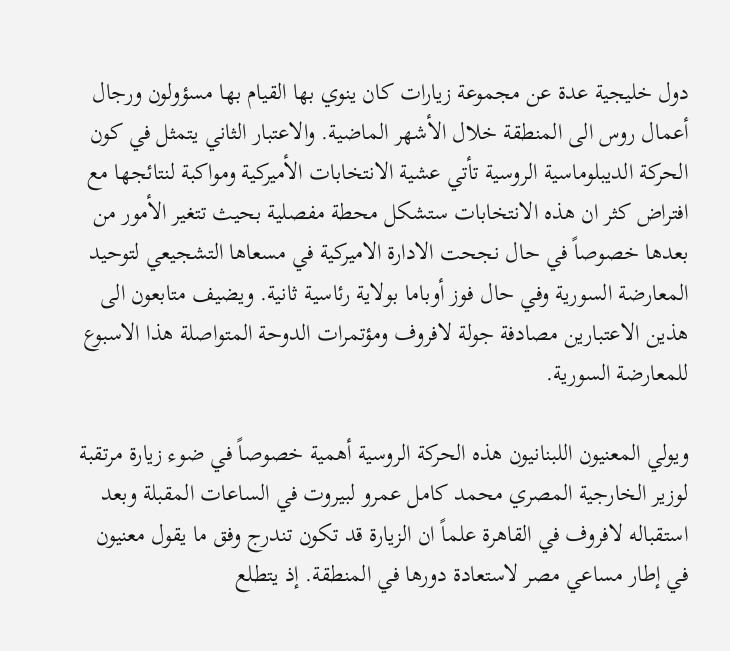دول خليجية عدة عن مجموعة زيارات كان ينوي بها القيام بها مسؤولون ورجال أعمال روس الى المنطقة خلال الأشهر الماضية. والاعتبار الثاني يتمثل في كون الحركة الديبلوماسية الروسية تأتي عشية الانتخابات الأميركية ومواكبة لنتائجها مع افتراض كثر ان هذه الانتخابات ستشكل محطة مفصلية بحيث تتغير الأمور من بعدها خصوصاً في حال نجحت الادارة الاميركية في مسعاها التشجيعي لتوحيد المعارضة السورية وفي حال فوز أوباما بولاية رئاسية ثانية. ويضيف متابعون الى هذين الاعتبارين مصادفة جولة لافروف ومؤتمرات الدوحة المتواصلة هذا الاسبوع للمعارضة السورية.

ويولي المعنيون اللبنانيون هذه الحركة الروسية أهمية خصوصاً في ضوء زيارة مرتقبة لوزير الخارجية المصري محمد كامل عمرو لبيروت في الساعات المقبلة وبعد استقباله لافروف في القاهرة علماً ان الزيارة قد تكون تندرج وفق ما يقول معنيون في إطار مساعي مصر لاستعادة دورها في المنطقة. إذ يتطلع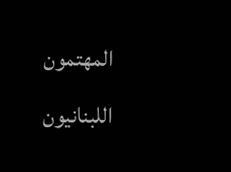المهتمون اللبنانيون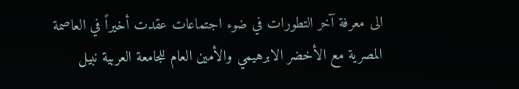الى معرفة آخر التطورات في ضوء اجتماعات عقدت أخيراً في العاصمة المصرية مع الأخضر الابرهيمي والأمين العام للجامعة العربية نبيل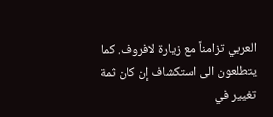العربي تزامناً مع زيارة لافروف. كما يتطلعون الى استكشاف إن كان ثمة تغيير في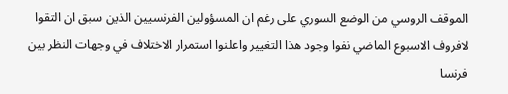الموقف الروسي من الوضع السوري على رغم ان المسؤولين الفرنسيين الذين سبق ان التقوا لافروف الاسبوع الماضي نفوا وجود هذا التغيير واعلنوا استمرار الاختلاف في وجهات النظر بين فرنسا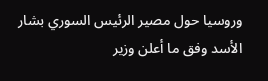وروسيا حول مصير الرئيس السوري بشار الأسد وفق ما أعلن وزير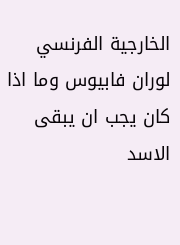الخارجية الفرنسي لوران فابيوس وما اذا كان يجب ان يبقى الاسد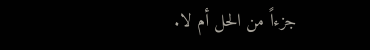جزءاً من الحل أم لا.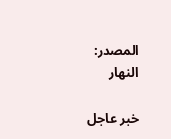المصدر:
النهار

خبر عاجل